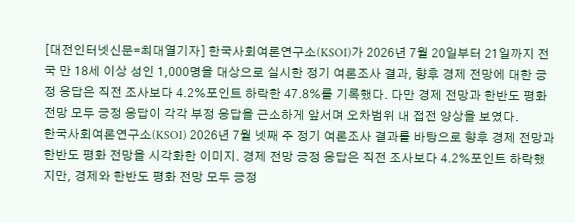[대전인터넷신문=최대열기자] 한국사회여론연구소(KSOI)가 2026년 7월 20일부터 21일까지 전국 만 18세 이상 성인 1,000명을 대상으로 실시한 정기 여론조사 결과, 향후 경제 전망에 대한 긍정 응답은 직전 조사보다 4.2%포인트 하락한 47.8%를 기록했다. 다만 경제 전망과 한반도 평화 전망 모두 긍정 응답이 각각 부정 응답을 근소하게 앞서며 오차범위 내 접전 양상을 보였다.
한국사회여론연구소(KSOI) 2026년 7월 넷째 주 정기 여론조사 결과를 바탕으로 향후 경제 전망과 한반도 평화 전망을 시각화한 이미지. 경제 전망 긍정 응답은 직전 조사보다 4.2%포인트 하락했지만, 경제와 한반도 평화 전망 모두 긍정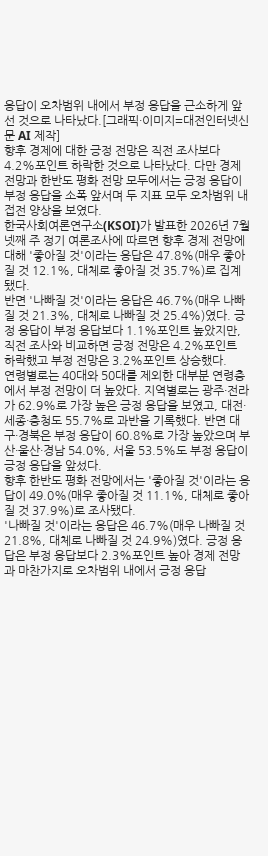응답이 오차범위 내에서 부정 응답을 근소하게 앞선 것으로 나타났다.[그래픽·이미지=대전인터넷신문 AI 제작]
향후 경제에 대한 긍정 전망은 직전 조사보다 4.2%포인트 하락한 것으로 나타났다. 다만 경제 전망과 한반도 평화 전망 모두에서는 긍정 응답이 부정 응답을 소폭 앞서며 두 지표 모두 오차범위 내 접전 양상을 보였다.
한국사회여론연구소(KSOI)가 발표한 2026년 7월 넷째 주 정기 여론조사에 따르면 향후 경제 전망에 대해 '좋아질 것'이라는 응답은 47.8%(매우 좋아질 것 12.1%, 대체로 좋아질 것 35.7%)로 집계됐다.
반면 '나빠질 것'이라는 응답은 46.7%(매우 나빠질 것 21.3%, 대체로 나빠질 것 25.4%)였다. 긍정 응답이 부정 응답보다 1.1%포인트 높았지만, 직전 조사와 비교하면 긍정 전망은 4.2%포인트 하락했고 부정 전망은 3.2%포인트 상승했다.
연령별로는 40대와 50대를 제외한 대부분 연령층에서 부정 전망이 더 높았다. 지역별로는 광주·전라가 62.9%로 가장 높은 긍정 응답을 보였고, 대전·세종·충청도 55.7%로 과반을 기록했다. 반면 대구·경북은 부정 응답이 60.8%로 가장 높았으며 부산·울산·경남 54.0%, 서울 53.5%도 부정 응답이 긍정 응답을 앞섰다.
향후 한반도 평화 전망에서는 '좋아질 것'이라는 응답이 49.0%(매우 좋아질 것 11.1%, 대체로 좋아질 것 37.9%)로 조사됐다.
'나빠질 것'이라는 응답은 46.7%(매우 나빠질 것 21.8%, 대체로 나빠질 것 24.9%)였다. 긍정 응답은 부정 응답보다 2.3%포인트 높아 경제 전망과 마찬가지로 오차범위 내에서 긍정 응답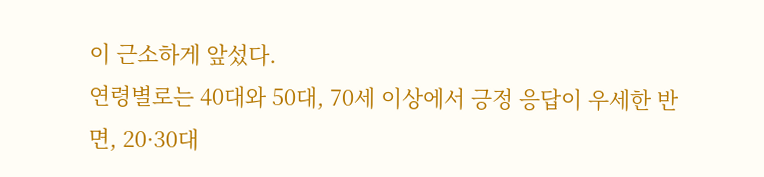이 근소하게 앞섰다.
연령별로는 40대와 50대, 70세 이상에서 긍정 응답이 우세한 반면, 20·30대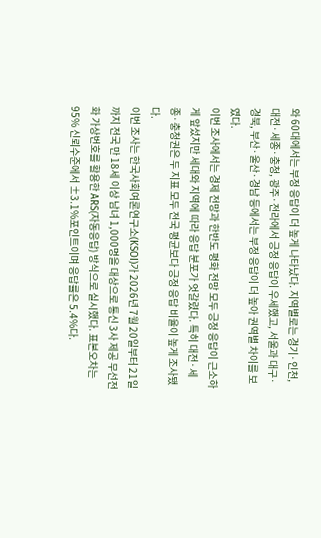와 60대에서는 부정 응답이 더 높게 나타났다. 지역별로는 경기·인천, 대전·세종·충청, 광주·전라에서 긍정 응답이 우세했고, 서울과 대구·경북, 부산·울산·경남 등에서는 부정 응답이 더 높아 권역별 차이를 보였다.
이번 조사에서는 경제 전망과 한반도 평화 전망 모두 긍정 응답이 근소하게 앞섰지만 세대와 지역에 따라 응답 분포가 엇갈렸다. 특히 대전·세종·충청권은 두 지표 모두 전국 평균보다 긍정 응답 비율이 높게 조사됐다.
이번 조사는 한국사회여론연구소(KSOI)가 2026년 7월 20일부터 21일까지 전국 만 18세 이상 남녀 1,000명을 대상으로 통신 3사 제공 무선전화 가상번호를 활용한 ARS(자동응답) 방식으로 실시했다. 표본오차는 95% 신뢰수준에서 ±3.1%포인트이며 응답률은 5.4%다.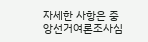자세한 사항은 중앙선거여론조사심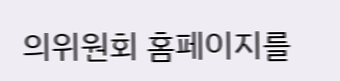의위원회 홈페이지를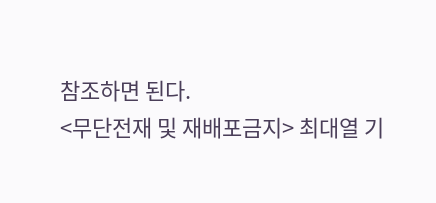참조하면 된다.
<무단전재 및 재배포금지> 최대열 기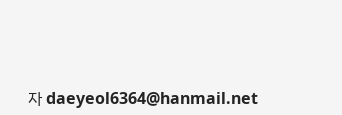자 daeyeol6364@hanmail.net